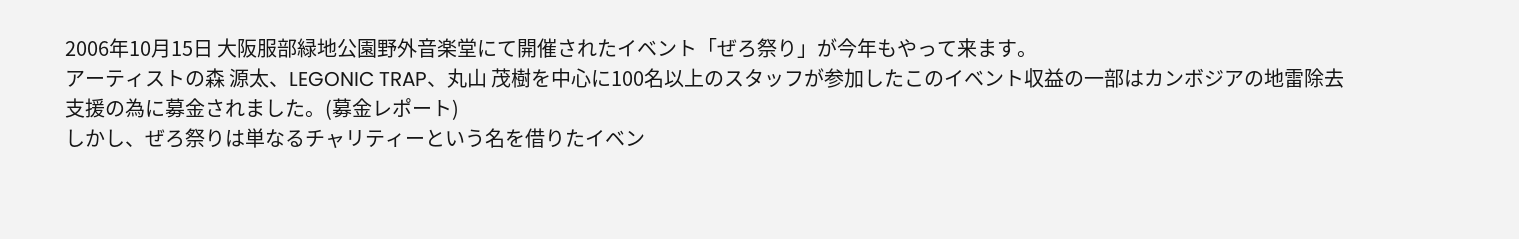2006年10月15日 大阪服部緑地公園野外音楽堂にて開催されたイベント「ぜろ祭り」が今年もやって来ます。
アーティストの森 源太、LEGONIC TRAP、丸山 茂樹を中心に100名以上のスタッフが参加したこのイベント収益の一部はカンボジアの地雷除去支援の為に募金されました。(募金レポート)
しかし、ぜろ祭りは単なるチャリティーという名を借りたイベン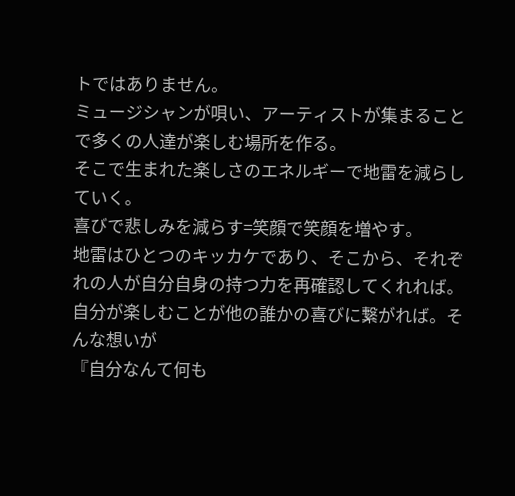トではありません。
ミュージシャンが唄い、アーティストが集まることで多くの人達が楽しむ場所を作る。
そこで生まれた楽しさのエネルギーで地雷を減らしていく。
喜びで悲しみを減らす=笑顔で笑顔を増やす。
地雷はひとつのキッカケであり、そこから、それぞれの人が自分自身の持つ力を再確認してくれれば。自分が楽しむことが他の誰かの喜びに繋がれば。そんな想いが
『自分なんて何も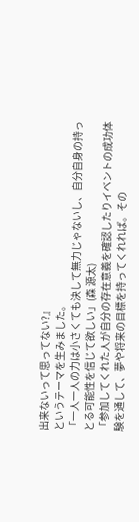出来ないって思ってない?』
というテーマを生みました。
「一人一人の力は小さくても決して無力じゃないし、自分自身の持っとる可能性を信じて欲しい」(森 源太)
「参加してくれた人が自分の存在意義を確認したりイベントの成功体験を通して、夢や将来の目標を持ってくれれば。その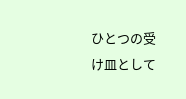ひとつの受け皿として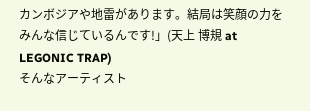カンボジアや地雷があります。結局は笑顔の力をみんな信じているんです!」(天上 博規 at LEGONIC TRAP)
そんなアーティスト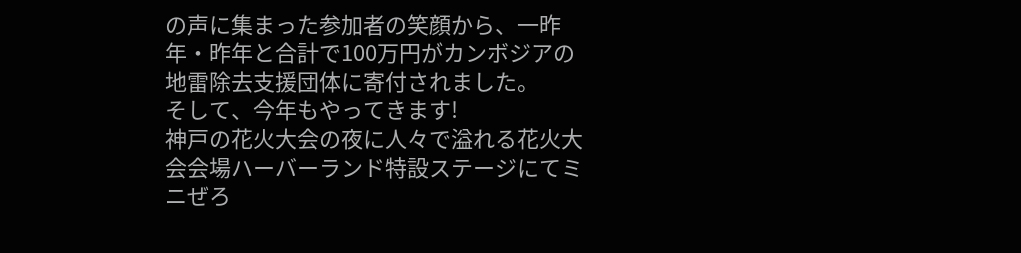の声に集まった参加者の笑顔から、一昨年・昨年と合計で100万円がカンボジアの地雷除去支援団体に寄付されました。
そして、今年もやってきます!
神戸の花火大会の夜に人々で溢れる花火大会会場ハーバーランド特設ステージにてミニぜろ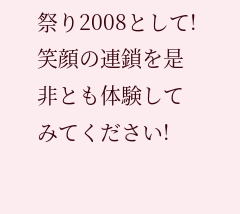祭り2008として!
笑顔の連鎖を是非とも体験してみてください!